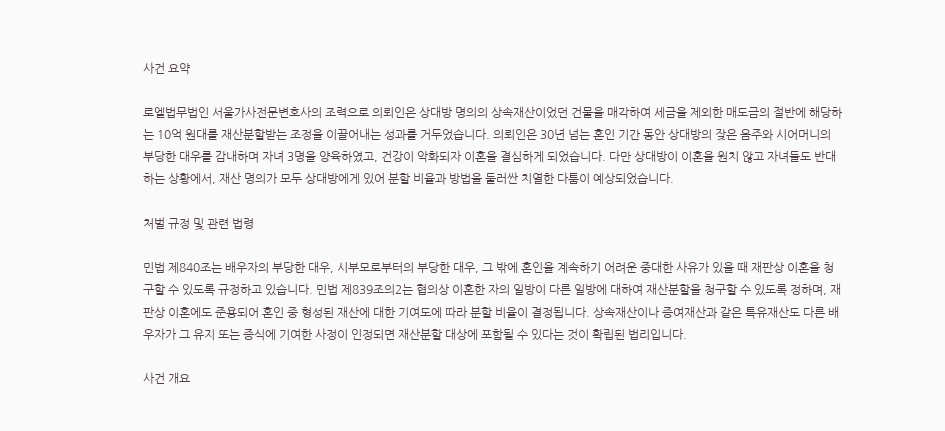사건 요약

로엘법무법인 서울가사전문변호사의 조력으로 의뢰인은 상대방 명의의 상속재산이었던 건물을 매각하여 세금을 제외한 매도금의 절반에 해당하는 10억 원대를 재산분할받는 조정을 이끌어내는 성과를 거두었습니다. 의뢰인은 30년 넘는 혼인 기간 동안 상대방의 잦은 음주와 시어머니의 부당한 대우를 감내하며 자녀 3명을 양육하였고, 건강이 악화되자 이혼을 결심하게 되었습니다. 다만 상대방이 이혼을 원치 않고 자녀들도 반대하는 상황에서, 재산 명의가 모두 상대방에게 있어 분할 비율과 방법을 둘러싼 치열한 다툼이 예상되었습니다.

처벌 규정 및 관련 법령

민법 제840조는 배우자의 부당한 대우, 시부모로부터의 부당한 대우, 그 밖에 혼인을 계속하기 어려운 중대한 사유가 있을 때 재판상 이혼을 청구할 수 있도록 규정하고 있습니다. 민법 제839조의2는 협의상 이혼한 자의 일방이 다른 일방에 대하여 재산분할을 청구할 수 있도록 정하며, 재판상 이혼에도 준용되어 혼인 중 형성된 재산에 대한 기여도에 따라 분할 비율이 결정됩니다. 상속재산이나 증여재산과 같은 특유재산도 다른 배우자가 그 유지 또는 증식에 기여한 사정이 인정되면 재산분할 대상에 포함될 수 있다는 것이 확립된 법리입니다.

사건 개요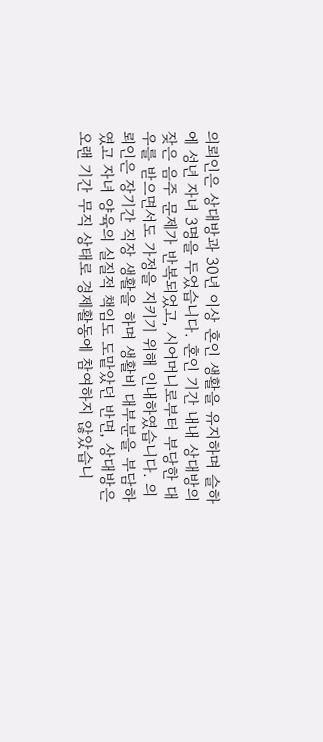의뢰인은 상대방과 30년 이상 혼인 생활을 유지하며 슬하에 성년 자녀 3명을 두었습니다. 혼인 기간 내내 상대방의 잦은 음주 문제가 반복되었고, 시어머니로부터 부당한 대우를 받으면서도 가정을 지키기 위해 인내하였습니다. 의뢰인은 장기간 직장 생활을 하며 생활비 대부분을 부담하였고 자녀 양육의 실질적 책임도 도맡았던 반면, 상대방은 오랜 기간 무직 상태로 경제활동에 참여하지 않았습니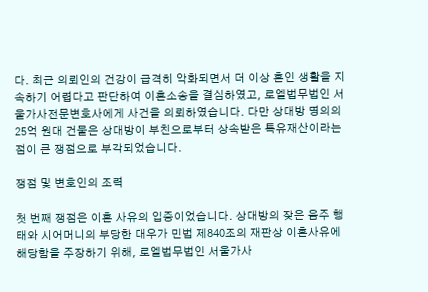다. 최근 의뢰인의 건강이 급격히 악화되면서 더 이상 혼인 생활을 지속하기 어렵다고 판단하여 이혼소송을 결심하였고, 로엘법무법인 서울가사전문변호사에게 사건을 의뢰하였습니다. 다만 상대방 명의의 25억 원대 건물은 상대방이 부친으로부터 상속받은 특유재산이라는 점이 큰 쟁점으로 부각되었습니다.

쟁점 및 변호인의 조력

첫 번째 쟁점은 이혼 사유의 입증이었습니다. 상대방의 잦은 음주 행태와 시어머니의 부당한 대우가 민법 제840조의 재판상 이혼사유에 해당함을 주장하기 위해, 로엘법무법인 서울가사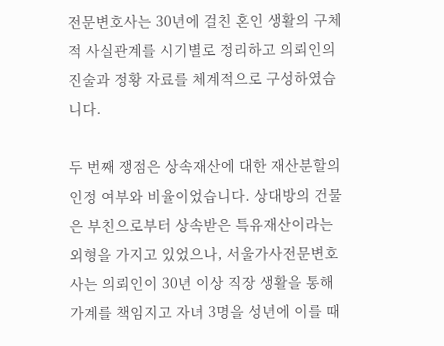전문변호사는 30년에 걸친 혼인 생활의 구체적 사실관계를 시기별로 정리하고 의뢰인의 진술과 정황 자료를 체계적으로 구성하였습니다.

두 번째 쟁점은 상속재산에 대한 재산분할의 인정 여부와 비율이었습니다. 상대방의 건물은 부친으로부터 상속받은 특유재산이라는 외형을 가지고 있었으나, 서울가사전문변호사는 의뢰인이 30년 이상 직장 생활을 통해 가계를 책임지고 자녀 3명을 성년에 이를 때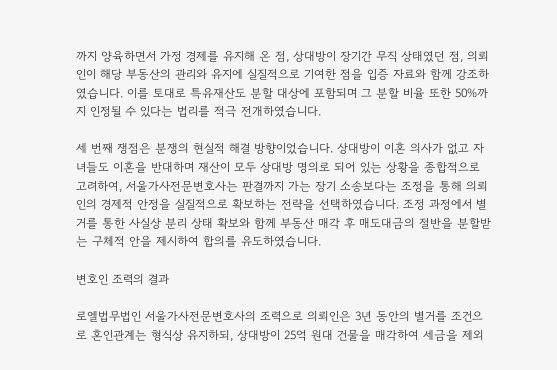까지 양육하면서 가정 경제를 유지해 온 점, 상대방이 장기간 무직 상태였던 점, 의뢰인이 해당 부동산의 관리와 유지에 실질적으로 기여한 점을 입증 자료와 함께 강조하였습니다. 이를 토대로 특유재산도 분할 대상에 포함되며 그 분할 비율 또한 50%까지 인정될 수 있다는 법리를 적극 전개하였습니다.

세 번째 쟁점은 분쟁의 현실적 해결 방향이었습니다. 상대방이 이혼 의사가 없고 자녀들도 이혼을 반대하며 재산이 모두 상대방 명의로 되어 있는 상황을 종합적으로 고려하여, 서울가사전문변호사는 판결까지 가는 장기 소송보다는 조정을 통해 의뢰인의 경제적 안정을 실질적으로 확보하는 전략을 선택하였습니다. 조정 과정에서 별거를 통한 사실상 분리 상태 확보와 함께 부동산 매각 후 매도대금의 절반을 분할받는 구체적 안을 제시하여 합의를 유도하였습니다.

변호인 조력의 결과

로엘법무법인 서울가사전문변호사의 조력으로 의뢰인은 3년 동안의 별거를 조건으로 혼인관계는 형식상 유지하되, 상대방이 25억 원대 건물을 매각하여 세금을 제외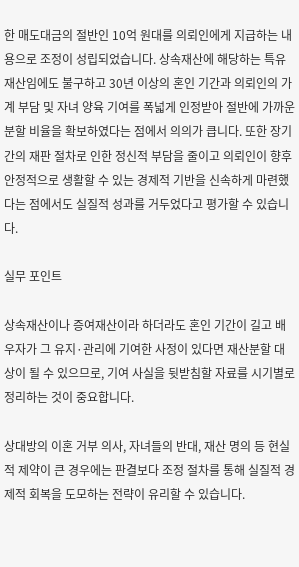한 매도대금의 절반인 10억 원대를 의뢰인에게 지급하는 내용으로 조정이 성립되었습니다. 상속재산에 해당하는 특유재산임에도 불구하고 30년 이상의 혼인 기간과 의뢰인의 가계 부담 및 자녀 양육 기여를 폭넓게 인정받아 절반에 가까운 분할 비율을 확보하였다는 점에서 의의가 큽니다. 또한 장기간의 재판 절차로 인한 정신적 부담을 줄이고 의뢰인이 향후 안정적으로 생활할 수 있는 경제적 기반을 신속하게 마련했다는 점에서도 실질적 성과를 거두었다고 평가할 수 있습니다.

실무 포인트

상속재산이나 증여재산이라 하더라도 혼인 기간이 길고 배우자가 그 유지·관리에 기여한 사정이 있다면 재산분할 대상이 될 수 있으므로, 기여 사실을 뒷받침할 자료를 시기별로 정리하는 것이 중요합니다.

상대방의 이혼 거부 의사, 자녀들의 반대, 재산 명의 등 현실적 제약이 큰 경우에는 판결보다 조정 절차를 통해 실질적 경제적 회복을 도모하는 전략이 유리할 수 있습니다.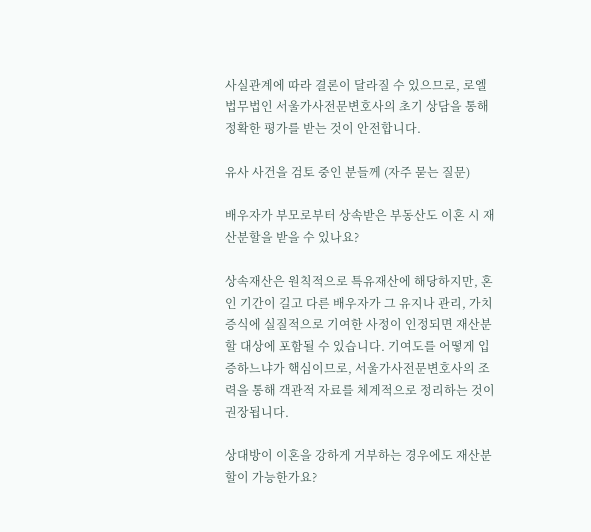사실관계에 따라 결론이 달라질 수 있으므로, 로엘법무법인 서울가사전문변호사의 초기 상담을 통해 정확한 평가를 받는 것이 안전합니다.

유사 사건을 검토 중인 분들께 (자주 묻는 질문)

배우자가 부모로부터 상속받은 부동산도 이혼 시 재산분할을 받을 수 있나요?

상속재산은 원칙적으로 특유재산에 해당하지만, 혼인 기간이 길고 다른 배우자가 그 유지나 관리, 가치 증식에 실질적으로 기여한 사정이 인정되면 재산분할 대상에 포함될 수 있습니다. 기여도를 어떻게 입증하느냐가 핵심이므로, 서울가사전문변호사의 조력을 통해 객관적 자료를 체계적으로 정리하는 것이 권장됩니다.

상대방이 이혼을 강하게 거부하는 경우에도 재산분할이 가능한가요?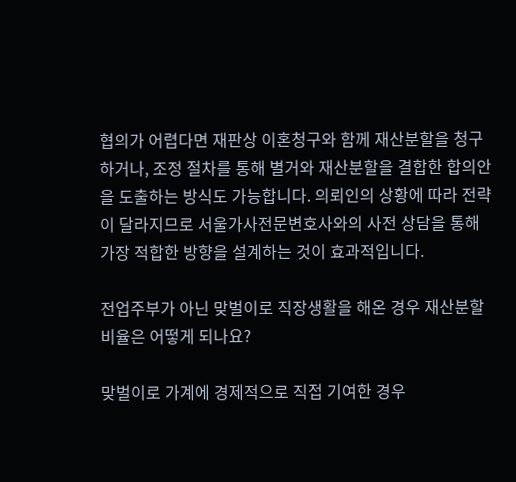협의가 어렵다면 재판상 이혼청구와 함께 재산분할을 청구하거나, 조정 절차를 통해 별거와 재산분할을 결합한 합의안을 도출하는 방식도 가능합니다. 의뢰인의 상황에 따라 전략이 달라지므로 서울가사전문변호사와의 사전 상담을 통해 가장 적합한 방향을 설계하는 것이 효과적입니다.

전업주부가 아닌 맞벌이로 직장생활을 해온 경우 재산분할 비율은 어떻게 되나요?

맞벌이로 가계에 경제적으로 직접 기여한 경우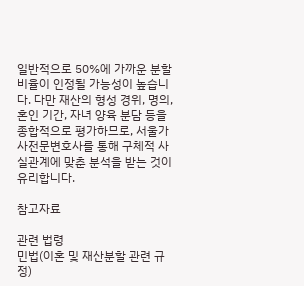일반적으로 50%에 가까운 분할 비율이 인정될 가능성이 높습니다. 다만 재산의 형성 경위, 명의, 혼인 기간, 자녀 양육 분담 등을 종합적으로 평가하므로, 서울가사전문변호사를 통해 구체적 사실관계에 맞춘 분석을 받는 것이 유리합니다.

참고자료

관련 법령
민법(이혼 및 재산분할 관련 규정)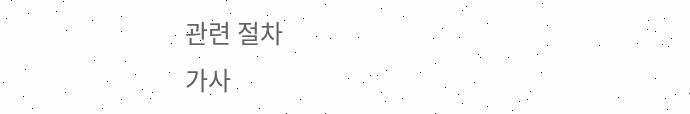관련 절차
가사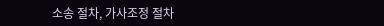소송 절차, 가사조정 절차